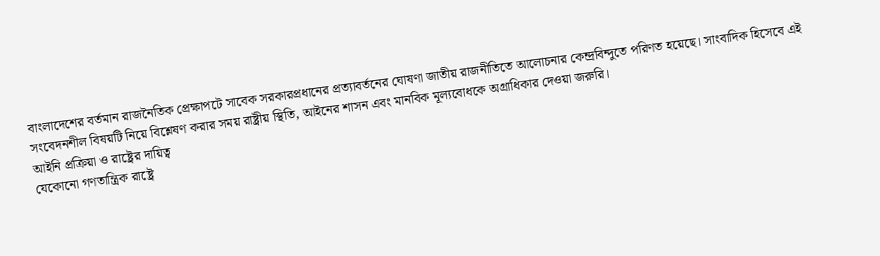বাংলাদেশের বর্তমান রাজনৈতিক প্রেক্ষাপটে সাবেক সরকারপ্রধানের প্রত্যাবর্তনের ঘোষণা জাতীয় রাজনীতিতে আলোচনার কেন্দ্রবিন্দুতে পরিণত হয়েছে। সাংবাদিক হিসেবে এই সংবেদনশীল বিষয়টি নিয়ে বিশ্লেষণ করার সময় রাষ্ট্রীয় স্থিতি, আইনের শাসন এবং মানবিক মূল্যবোধকে অগ্রাধিকার দেওয়া জরুরি।
আইনি প্রক্রিয়া ও রাষ্ট্রের দায়িত্ব
যেকোনো গণতান্ত্রিক রাষ্ট্রে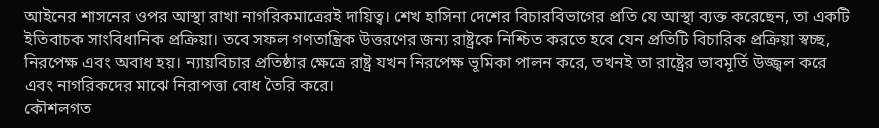আইনের শাসনের ওপর আস্থা রাখা নাগরিকমাত্রেরই দায়িত্ব। শেখ হাসিনা দেশের বিচারবিভাগের প্রতি যে আস্থা ব্যক্ত করেছেন, তা একটি ইতিবাচক সাংবিধানিক প্রক্রিয়া। তবে সফল গণতান্ত্রিক উত্তরণের জন্য রাষ্ট্রকে নিশ্চিত করতে হবে যেন প্রতিটি বিচারিক প্রক্রিয়া স্বচ্ছ, নিরপেক্ষ এবং অবাধ হয়। ন্যায়বিচার প্রতিষ্ঠার ক্ষেত্রে রাষ্ট্র যখন নিরপেক্ষ ভূমিকা পালন করে, তখনই তা রাষ্ট্রের ভাবমূর্তি উজ্জ্বল করে এবং নাগরিকদের মাঝে নিরাপত্তা বোধ তৈরি করে।
কৌশলগত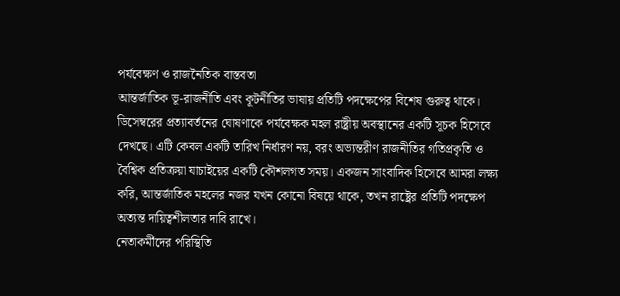পর্যবেক্ষণ ও রাজনৈতিক বাস্তবতা
আন্তর্জাতিক ভূ-রাজনীতি এবং কূটনীতির ভাষায় প্রতিটি পদক্ষেপের বিশেষ গুরুত্ব থাকে। ডিসেম্বরের প্রত্যাবর্তনের ঘোষণাকে পর্যবেক্ষক মহল রাষ্ট্রীয় অবস্থানের একটি সূচক হিসেবে দেখছে। এটি কেবল একটি তারিখ নির্ধারণ নয়, বরং অভ্যন্তরীণ রাজনীতির গতিপ্রকৃতি ও বৈশ্বিক প্রতিক্রয়া যাচাইয়ের একটি কৌশলগত সময়। একজন সাংবাদিক হিসেবে আমরা লক্ষ্য করি, আন্তর্জাতিক মহলের নজর যখন কোনো বিষয়ে থাকে, তখন রাষ্ট্রের প্রতিটি পদক্ষেপ অত্যন্ত দায়িত্বশীলতার দাবি রাখে।
নেতাকর্মীদের পরিস্থিতি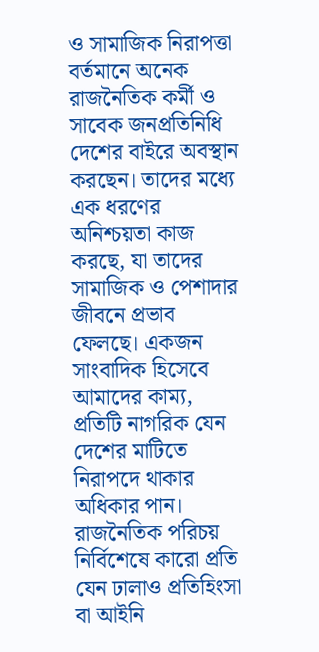ও সামাজিক নিরাপত্তা
বর্তমানে অনেক রাজনৈতিক কর্মী ও সাবেক জনপ্রতিনিধি দেশের বাইরে অবস্থান করছেন। তাদের মধ্যে এক ধরণের অনিশ্চয়তা কাজ করছে, যা তাদের সামাজিক ও পেশাদার জীবনে প্রভাব ফেলছে। একজন সাংবাদিক হিসেবে আমাদের কাম্য, প্রতিটি নাগরিক যেন দেশের মাটিতে নিরাপদে থাকার অধিকার পান। রাজনৈতিক পরিচয় নির্বিশেষে কারো প্রতি যেন ঢালাও প্রতিহিংসা বা আইনি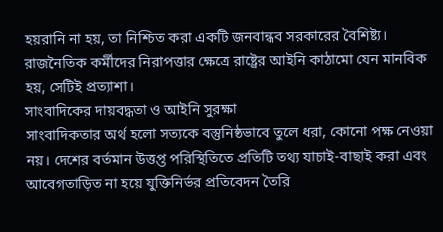হয়রানি না হয়, তা নিশ্চিত করা একটি জনবান্ধব সরকারের বৈশিষ্ট্য। রাজনৈতিক কর্মীদের নিরাপত্তার ক্ষেত্রে রাষ্ট্রের আইনি কাঠামো যেন মানবিক হয়, সেটিই প্রত্যাশা।
সাংবাদিকের দায়বদ্ধতা ও আইনি সুরক্ষা
সাংবাদিকতার অর্থ হলো সত্যকে বস্তুনিষ্ঠভাবে তুলে ধরা, কোনো পক্ষ নেওয়া নয়। দেশের বর্তমান উত্তপ্ত পরিস্থিতিতে প্রতিটি তথ্য যাচাই-বাছাই করা এবং আবেগতাড়িত না হয়ে যুক্তিনির্ভর প্রতিবেদন তৈরি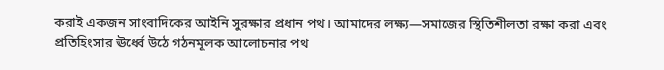করাই একজন সাংবাদিকের আইনি সুরক্ষার প্রধান পথ। আমাদের লক্ষ্য—সমাজের স্থিতিশীলতা রক্ষা করা এবং প্রতিহিংসার ঊর্ধ্বে উঠে গঠনমূলক আলোচনার পথ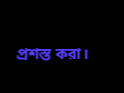প্রশস্ত করা।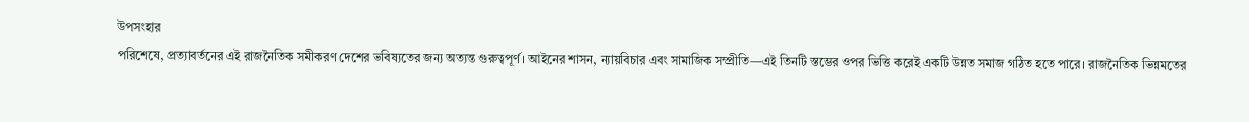উপসংহার
পরিশেষে, প্রত্যাবর্তনের এই রাজনৈতিক সমীকরণ দেশের ভবিষ্যতের জন্য অত্যন্ত গুরুত্বপূর্ণ। আইনের শাসন, ন্যায়বিচার এবং সামাজিক সম্প্রীতি—এই তিনটি স্তম্ভের ওপর ভিত্তি করেই একটি উন্নত সমাজ গঠিত হতে পারে। রাজনৈতিক ভিন্নমতের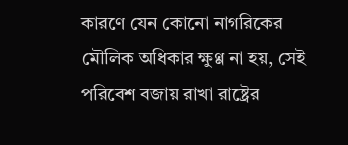কারণে যেন কোনো নাগরিকের মৌলিক অধিকার ক্ষুণ্ণ না হয়, সেই পরিবেশ বজায় রাখা রাষ্ট্রের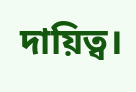দায়িত্ব।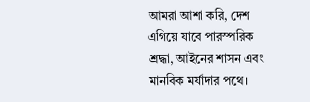আমরা আশা করি, দেশ এগিয়ে যাবে পারস্পরিক শ্রদ্ধা, আইনের শাসন এবং মানবিক মর্যাদার পথে।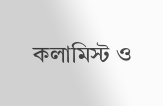কলামিস্ট ও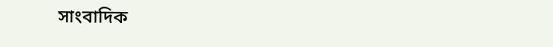সাংবাদিক